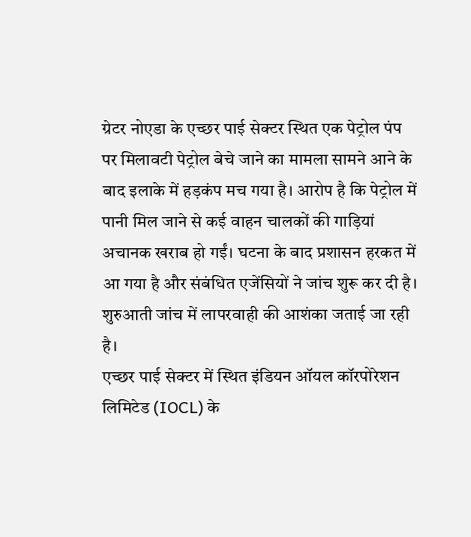ग्रेटर नोएडा के एच्छर पाई सेक्टर स्थित एक पेट्रोल पंप पर मिलावटी पेट्रोल बेचे जाने का मामला सामने आने के बाद इलाके में हड़कंप मच गया है। आरोप है कि पेट्रोल में पानी मिल जाने से कई वाहन चालकों की गाड़ियां अचानक खराब हो गईं। घटना के बाद प्रशासन हरकत में आ गया है और संबंधित एजेंसियों ने जांच शुरू कर दी है। शुरुआती जांच में लापरवाही की आशंका जताई जा रही है।
एच्छर पाई सेक्टर में स्थित इंडियन ऑयल कॉरपोरेशन लिमिटेड (IOCL) के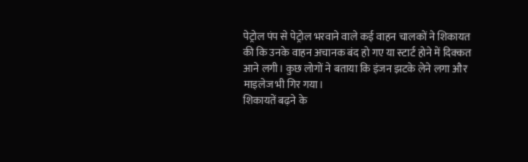पेट्रोल पंप से पेट्रोल भरवाने वाले कई वाहन चालकों ने शिकायत की कि उनके वाहन अचानक बंद हो गए या स्टार्ट होने में दिक्कत आने लगी। कुछ लोगों ने बताया कि इंजन झटके लेने लगा और माइलेज भी गिर गया।
शिकायतें बढ़ने के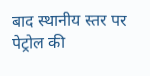बाद स्थानीय स्तर पर पेट्रोल की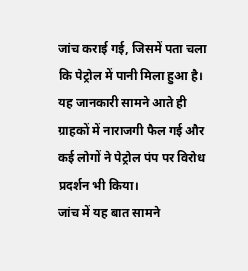जांच कराई गई, जिसमें पता चला कि पेट्रोल में पानी मिला हुआ है। यह जानकारी सामने आते ही ग्राहकों में नाराजगी फैल गई और कई लोगों ने पेट्रोल पंप पर विरोध प्रदर्शन भी किया।
जांच में यह बात सामने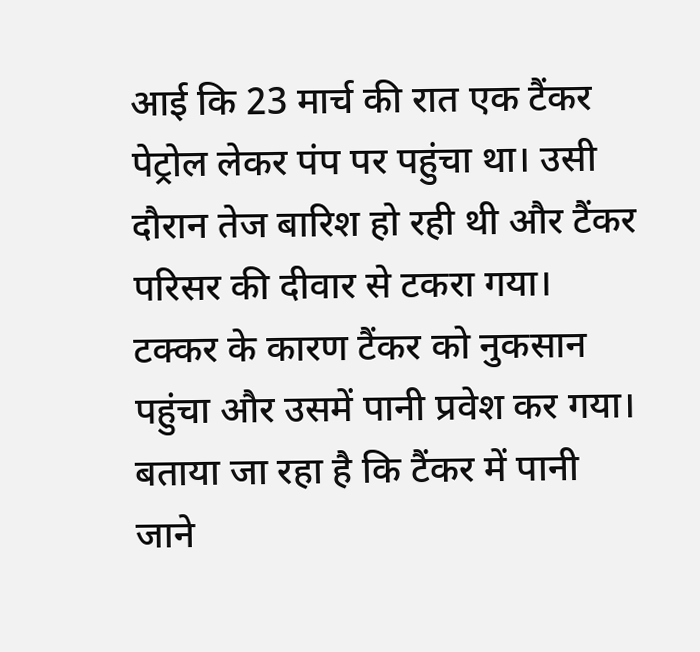आई कि 23 मार्च की रात एक टैंकर पेट्रोल लेकर पंप पर पहुंचा था। उसी दौरान तेज बारिश हो रही थी और टैंकर परिसर की दीवार से टकरा गया। टक्कर के कारण टैंकर को नुकसान पहुंचा और उसमें पानी प्रवेश कर गया।
बताया जा रहा है कि टैंकर में पानी जाने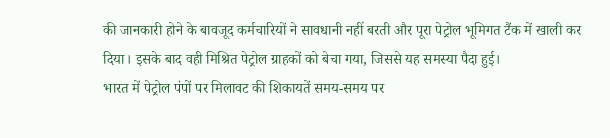की जानकारी होने के बावजूद कर्मचारियों ने सावधानी नहीं बरती और पूरा पेट्रोल भूमिगत टैंक में खाली कर दिया। इसके बाद वही मिश्रित पेट्रोल ग्राहकों को बेचा गया, जिससे यह समस्या पैदा हुई।
भारत में पेट्रोल पंपों पर मिलावट की शिकायतें समय-समय पर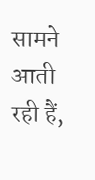सामने आती रही हैं,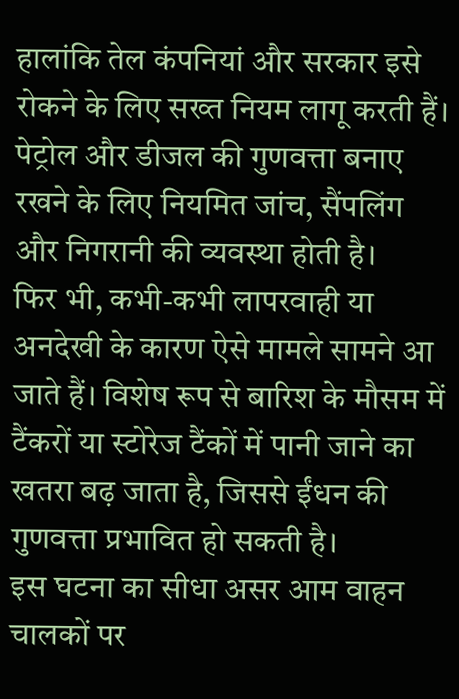हालांकि तेल कंपनियां और सरकार इसे रोकने के लिए सख्त नियम लागू करती हैं। पेट्रोल और डीजल की गुणवत्ता बनाए रखने के लिए नियमित जांच, सैंपलिंग और निगरानी की व्यवस्था होती है।
फिर भी, कभी-कभी लापरवाही या अनदेखी के कारण ऐसे मामले सामने आ जाते हैं। विशेष रूप से बारिश के मौसम में टैंकरों या स्टोरेज टैंकों में पानी जाने का खतरा बढ़ जाता है, जिससे ईंधन की गुणवत्ता प्रभावित हो सकती है।
इस घटना का सीधा असर आम वाहन चालकों पर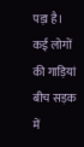पड़ा है। कई लोगों की गाड़ियां बीच सड़क में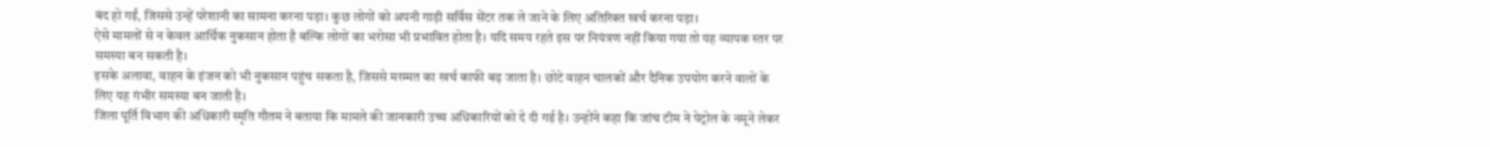बंद हो गईं, जिससे उन्हें परेशानी का सामना करना पड़ा। कुछ लोगों को अपनी गाड़ी सर्विस सेंटर तक ले जाने के लिए अतिरिक्त खर्च करना पड़ा।
ऐसे मामलों से न केवल आर्थिक नुकसान होता है बल्कि लोगों का भरोसा भी प्रभावित होता है। यदि समय रहते इस पर नियंत्रण नहीं किया गया तो यह व्यापक स्तर पर समस्या बन सकती है।
इसके अलावा, वाहन के इंजन को भी नुकसान पहुंच सकता है, जिससे मरम्मत का खर्च काफी बढ़ जाता है। छोटे वाहन चालकों और दैनिक उपयोग करने वालों के लिए यह गंभीर समस्या बन जाती है।
जिला पूर्ति विभाग की अधिकारी स्मृति गौतम ने बताया कि मामले की जानकारी उच्च अधिकारियों को दे दी गई है। उन्होंने कहा कि जांच टीम ने पेट्रोल के नमूने लेकर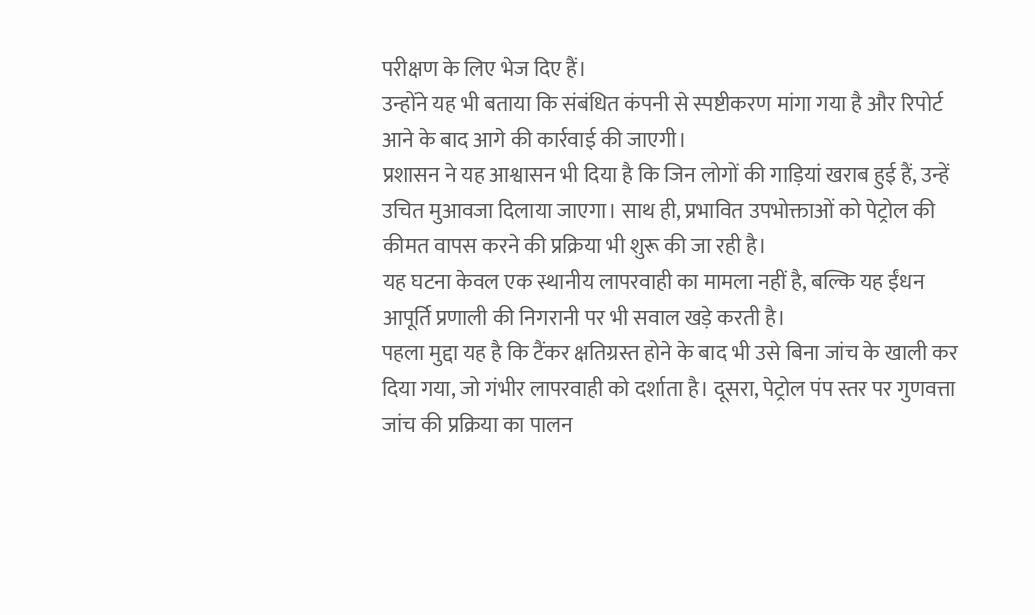परीक्षण के लिए भेज दिए हैं।
उन्होंने यह भी बताया कि संबंधित कंपनी से स्पष्टीकरण मांगा गया है और रिपोर्ट आने के बाद आगे की कार्रवाई की जाएगी।
प्रशासन ने यह आश्वासन भी दिया है कि जिन लोगों की गाड़ियां खराब हुई हैं, उन्हें उचित मुआवजा दिलाया जाएगा। साथ ही, प्रभावित उपभोक्ताओं को पेट्रोल की कीमत वापस करने की प्रक्रिया भी शुरू की जा रही है।
यह घटना केवल एक स्थानीय लापरवाही का मामला नहीं है, बल्कि यह ईंधन आपूर्ति प्रणाली की निगरानी पर भी सवाल खड़े करती है।
पहला मुद्दा यह है कि टैंकर क्षतिग्रस्त होने के बाद भी उसे बिना जांच के खाली कर दिया गया, जो गंभीर लापरवाही को दर्शाता है। दूसरा, पेट्रोल पंप स्तर पर गुणवत्ता जांच की प्रक्रिया का पालन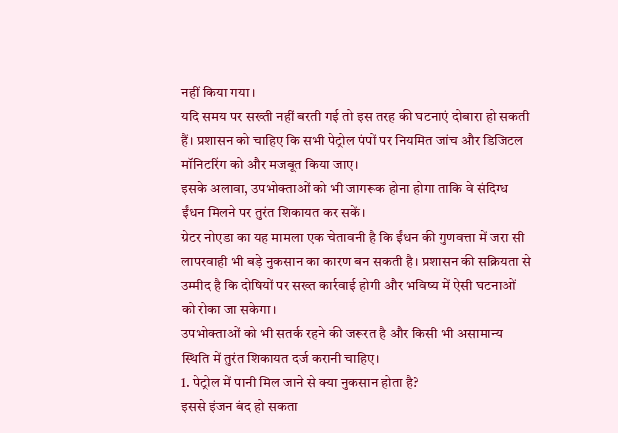नहीं किया गया।
यदि समय पर सख्ती नहीं बरती गई तो इस तरह की घटनाएं दोबारा हो सकती हैं। प्रशासन को चाहिए कि सभी पेट्रोल पंपों पर नियमित जांच और डिजिटल मॉनिटरिंग को और मजबूत किया जाए।
इसके अलावा, उपभोक्ताओं को भी जागरूक होना होगा ताकि वे संदिग्ध ईंधन मिलने पर तुरंत शिकायत कर सकें।
ग्रेटर नोएडा का यह मामला एक चेतावनी है कि ईंधन की गुणवत्ता में जरा सी लापरवाही भी बड़े नुकसान का कारण बन सकती है। प्रशासन की सक्रियता से उम्मीद है कि दोषियों पर सख्त कार्रवाई होगी और भविष्य में ऐसी घटनाओं को रोका जा सकेगा।
उपभोक्ताओं को भी सतर्क रहने की जरूरत है और किसी भी असामान्य स्थिति में तुरंत शिकायत दर्ज करानी चाहिए।
1. पेट्रोल में पानी मिल जाने से क्या नुकसान होता है?
इससे इंजन बंद हो सकता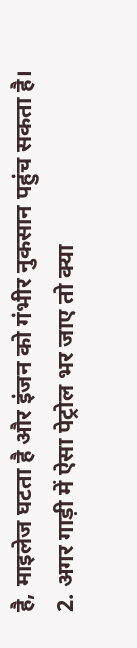है, माइलेज घटता है और इंजन को गंभीर नुकसान पहुंच सकता है।
2. अगर गाड़ी में ऐसा पेट्रोल भर जाए तो क्या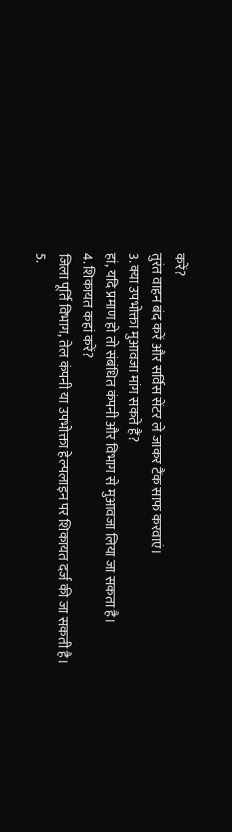करें?
तुरंत वाहन बंद करें और सर्विस सेंटर ले जाकर टैंक साफ करवाएं।
3. क्या उपभोक्ता मुआवजा मांग सकते हैं?
हां, यदि प्रमाण हो तो संबंधित कंपनी और विभाग से मुआवजा लिया जा सकता है।
4. शिकायत कहां करें?
जिला पूर्ति विभाग, तेल कंपनी या उपभोक्ता हेल्पलाइन पर शिकायत दर्ज की जा सकती है।
5.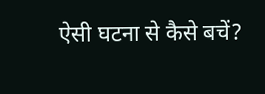ऐसी घटना से कैसे बचें?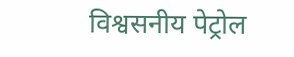विश्वसनीय पेट्रोल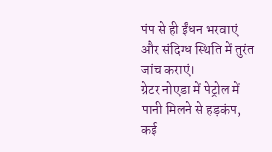पंप से ही ईंधन भरवाएं और संदिग्ध स्थिति में तुरंत जांच कराएं।
ग्रेटर नोएडा में पेट्रोल में पानी मिलने से हड़कंप, कई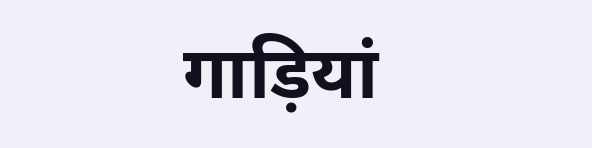गाड़ियां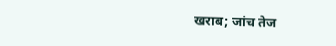खराब; जांच तेज